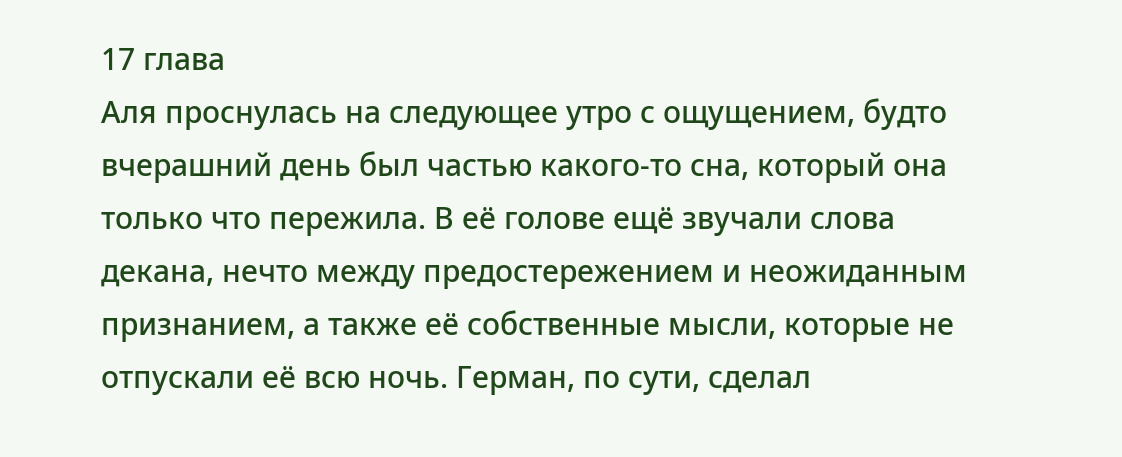17 глава
Аля проснулась на следующее утро с ощущением, будто вчерашний день был частью какого-то сна, который она только что пережила. В её голове ещё звучали слова декана, нечто между предостережением и неожиданным признанием, а также её собственные мысли, которые не отпускали её всю ночь. Герман, по сути, сделал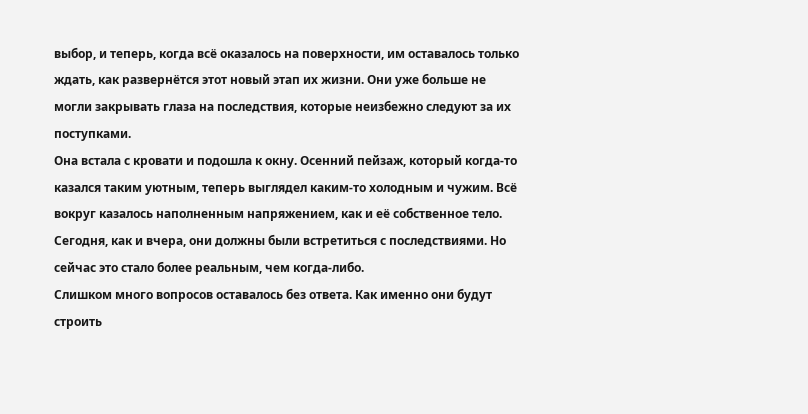выбор, и теперь, когда всё оказалось на поверхности, им оставалось только ждать, как развернётся этот новый этап их жизни. Они уже больше не могли закрывать глаза на последствия, которые неизбежно следуют за их поступками.
Она встала с кровати и подошла к окну. Осенний пейзаж, который когда-то казался таким уютным, теперь выглядел каким-то холодным и чужим. Всё вокруг казалось наполненным напряжением, как и её собственное тело. Сегодня, как и вчера, они должны были встретиться с последствиями. Но сейчас это стало более реальным, чем когда-либо.
Слишком много вопросов оставалось без ответа. Как именно они будут строить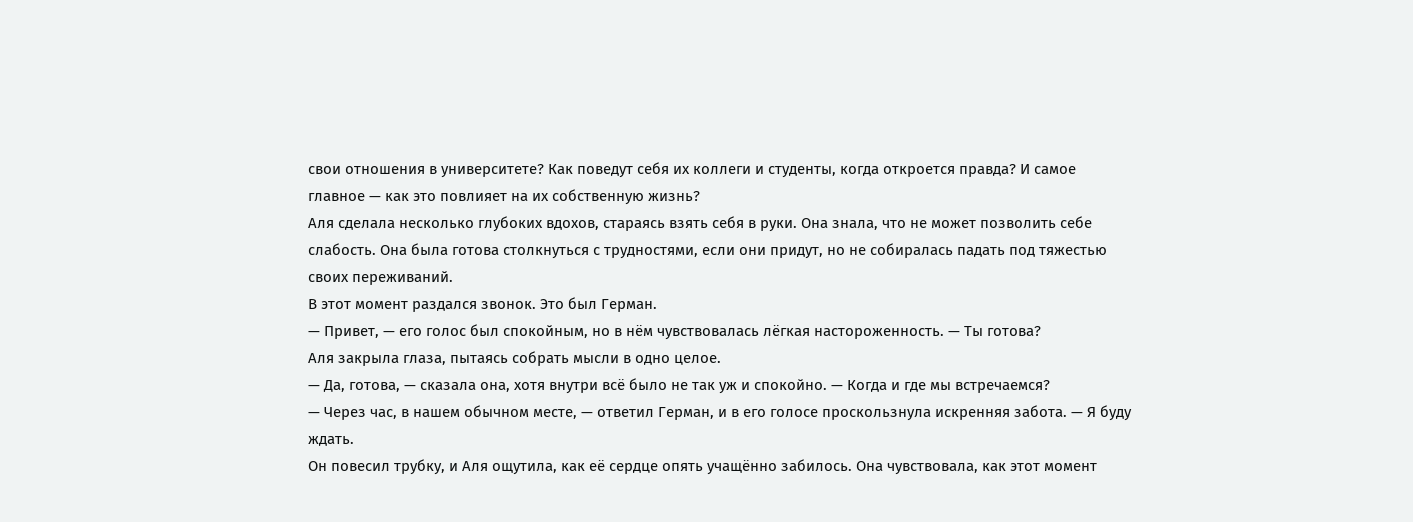свои отношения в университете? Как поведут себя их коллеги и студенты, когда откроется правда? И самое главное — как это повлияет на их собственную жизнь?
Аля сделала несколько глубоких вдохов, стараясь взять себя в руки. Она знала, что не может позволить себе слабость. Она была готова столкнуться с трудностями, если они придут, но не собиралась падать под тяжестью своих переживаний.
В этот момент раздался звонок. Это был Герман.
— Привет, — его голос был спокойным, но в нём чувствовалась лёгкая настороженность. — Ты готова?
Аля закрыла глаза, пытаясь собрать мысли в одно целое.
— Да, готова, — сказала она, хотя внутри всё было не так уж и спокойно. — Когда и где мы встречаемся?
— Через час, в нашем обычном месте, — ответил Герман, и в его голосе проскользнула искренняя забота. — Я буду ждать.
Он повесил трубку, и Аля ощутила, как её сердце опять учащённо забилось. Она чувствовала, как этот момент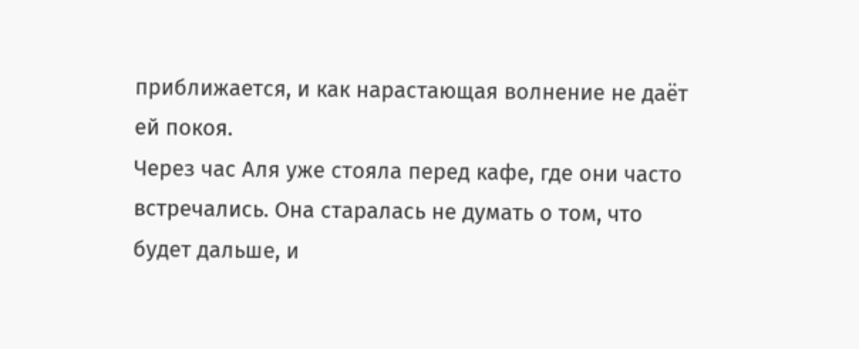приближается, и как нарастающая волнение не даёт ей покоя.
Через час Аля уже стояла перед кафе, где они часто встречались. Она старалась не думать о том, что будет дальше, и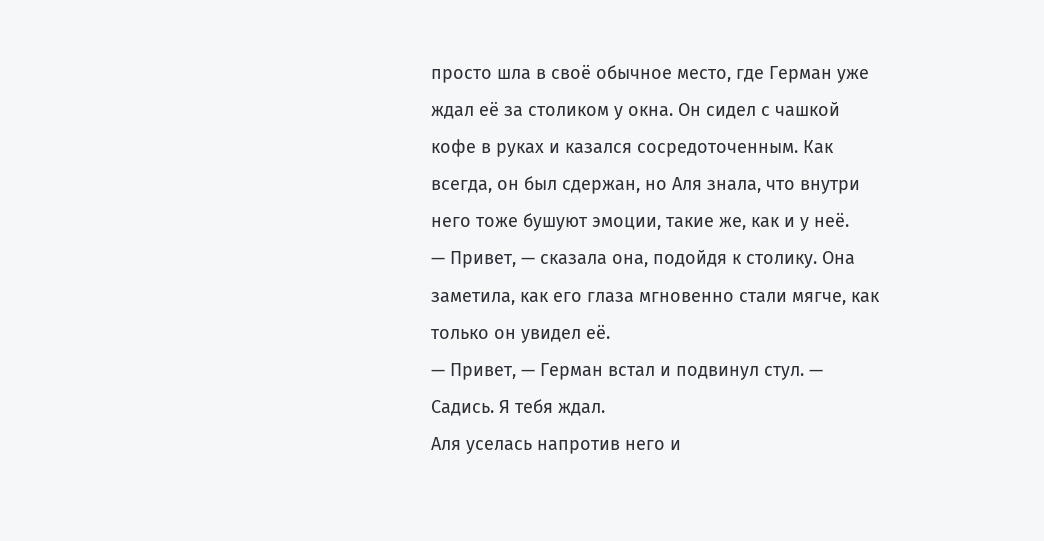просто шла в своё обычное место, где Герман уже ждал её за столиком у окна. Он сидел с чашкой кофе в руках и казался сосредоточенным. Как всегда, он был сдержан, но Аля знала, что внутри него тоже бушуют эмоции, такие же, как и у неё.
— Привет, — сказала она, подойдя к столику. Она заметила, как его глаза мгновенно стали мягче, как только он увидел её.
— Привет, — Герман встал и подвинул стул. — Садись. Я тебя ждал.
Аля уселась напротив него и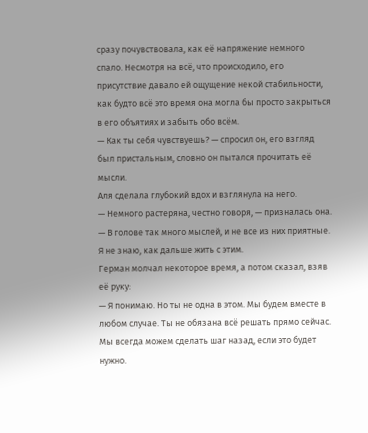сразу почувствовала, как её напряжение немного спало. Несмотря на всё, что происходило, его присутствие давало ей ощущение некой стабильности, как будто всё это время она могла бы просто закрыться в его объятиях и забыть обо всём.
— Как ты себя чувствуешь? — спросил он, его взгляд был пристальным, словно он пытался прочитать её мысли.
Аля сделала глубокий вдох и взглянула на него.
— Немного растеряна, честно говоря, — призналась она. — В голове так много мыслей, и не все из них приятные. Я не знаю, как дальше жить с этим.
Герман молчал некоторое время, а потом сказал, взяв её руку:
— Я понимаю. Но ты не одна в этом. Мы будем вместе в любом случае. Ты не обязана всё решать прямо сейчас. Мы всегда можем сделать шаг назад, если это будет нужно.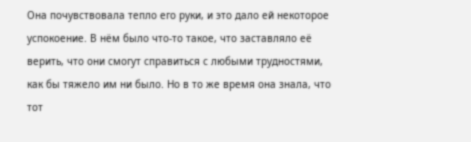Она почувствовала тепло его руки, и это дало ей некоторое успокоение. В нём было что-то такое, что заставляло её верить, что они смогут справиться с любыми трудностями, как бы тяжело им ни было. Но в то же время она знала, что тот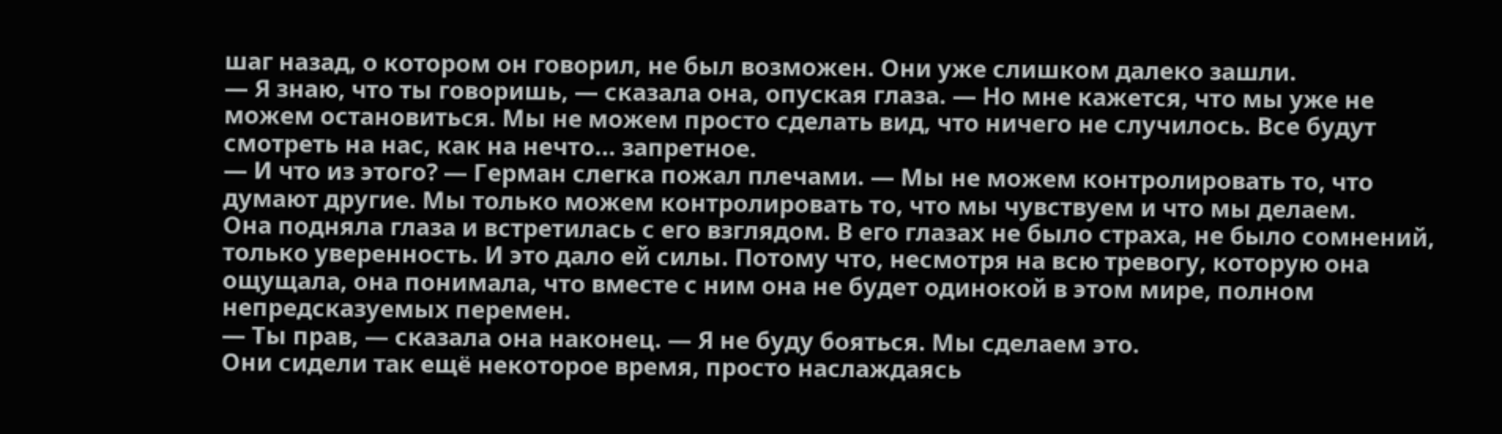шаг назад, о котором он говорил, не был возможен. Они уже слишком далеко зашли.
— Я знаю, что ты говоришь, — сказала она, опуская глаза. — Но мне кажется, что мы уже не можем остановиться. Мы не можем просто сделать вид, что ничего не случилось. Все будут смотреть на нас, как на нечто... запретное.
— И что из этого? — Герман слегка пожал плечами. — Мы не можем контролировать то, что думают другие. Мы только можем контролировать то, что мы чувствуем и что мы делаем.
Она подняла глаза и встретилась с его взглядом. В его глазах не было страха, не было сомнений, только уверенность. И это дало ей силы. Потому что, несмотря на всю тревогу, которую она ощущала, она понимала, что вместе с ним она не будет одинокой в этом мире, полном непредсказуемых перемен.
— Ты прав, — сказала она наконец. — Я не буду бояться. Мы сделаем это.
Они сидели так ещё некоторое время, просто наслаждаясь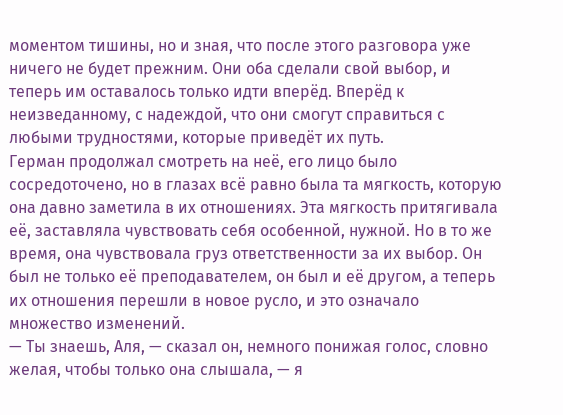моментом тишины, но и зная, что после этого разговора уже ничего не будет прежним. Они оба сделали свой выбор, и теперь им оставалось только идти вперёд. Вперёд к неизведанному, с надеждой, что они смогут справиться с любыми трудностями, которые приведёт их путь.
Герман продолжал смотреть на неё, его лицо было сосредоточено, но в глазах всё равно была та мягкость, которую она давно заметила в их отношениях. Эта мягкость притягивала её, заставляла чувствовать себя особенной, нужной. Но в то же время, она чувствовала груз ответственности за их выбор. Он был не только её преподавателем, он был и её другом, а теперь их отношения перешли в новое русло, и это означало множество изменений.
— Ты знаешь, Аля, — сказал он, немного понижая голос, словно желая, чтобы только она слышала, — я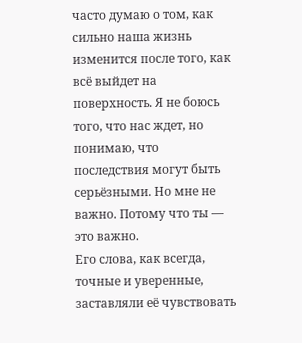часто думаю о том, как сильно наша жизнь изменится после того, как всё выйдет на поверхность. Я не боюсь того, что нас ждет, но понимаю, что последствия могут быть серьёзными. Но мне не важно. Потому что ты — это важно.
Его слова, как всегда, точные и уверенные, заставляли её чувствовать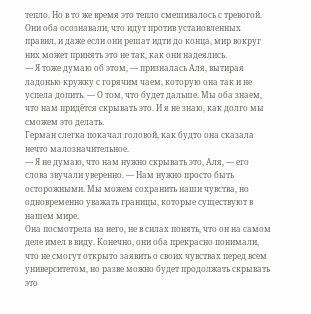тепло. Но в то же время это тепло смешивалось с тревогой. Они оба осознавали, что идут против установленных правил, и даже если они решат идти до конца, мир вокруг них может принять это не так, как они надеялись.
— Я тоже думаю об этом, — призналась Аля, вытирая ладонью кружку с горячим чаем, которую она так и не успела допить. — О том, что будет дальше. Мы оба знаем, что нам придётся скрывать это. И я не знаю, как долго мы сможем это делать.
Герман слегка покачал головой, как будто она сказала нечто малозначительное.
— Я не думаю, что нам нужно скрывать это, Аля, — его слова звучали уверенно. — Нам нужно просто быть осторожными. Мы можем сохранить наши чувства, но одновременно уважать границы, которые существуют в нашем мире.
Она посмотрела на него, не в силах понять, что он на самом деле имел в виду. Конечно, они оба прекрасно понимали, что не смогут открыто заявить о своих чувствах перед всем университетом, но разве можно будет продолжать скрывать это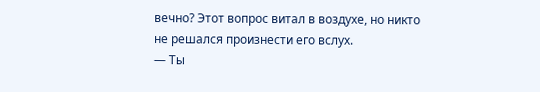вечно? Этот вопрос витал в воздухе, но никто не решался произнести его вслух.
— Ты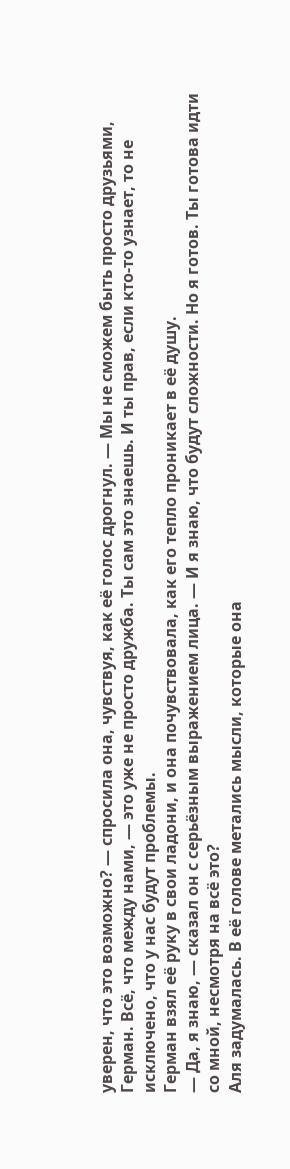уверен, что это возможно? — спросила она, чувствуя, как её голос дрогнул. — Мы не сможем быть просто друзьями, Герман. Всё, что между нами, — это уже не просто дружба. Ты сам это знаешь. И ты прав, если кто-то узнает, то не исключено, что у нас будут проблемы.
Герман взял её руку в свои ладони, и она почувствовала, как его тепло проникает в её душу.
— Да, я знаю, — сказал он с серьёзным выражением лица. — И я знаю, что будут сложности. Но я готов. Ты готова идти со мной, несмотря на всё это?
Аля задумалась. В её голове метались мысли, которые она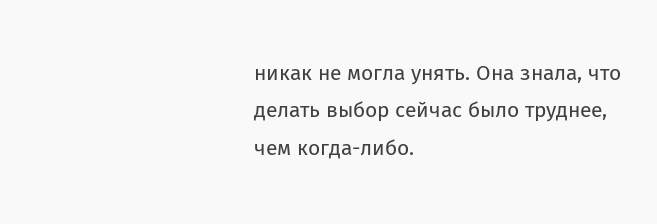никак не могла унять. Она знала, что делать выбор сейчас было труднее, чем когда-либо.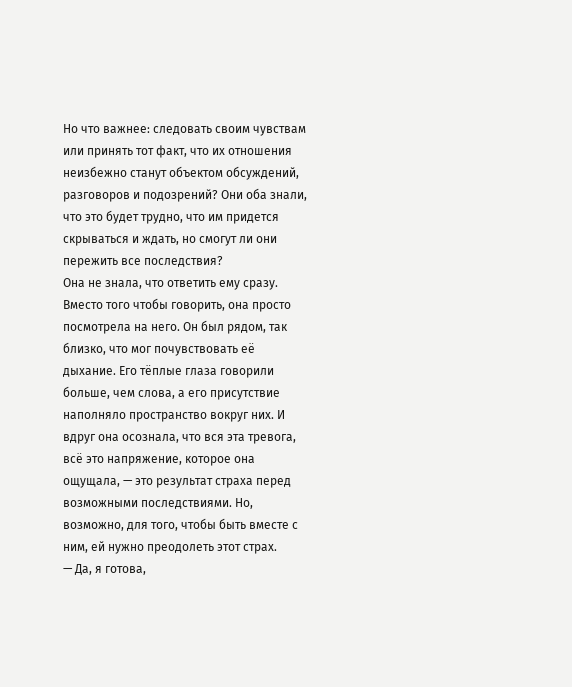Но что важнее: следовать своим чувствам или принять тот факт, что их отношения неизбежно станут объектом обсуждений, разговоров и подозрений? Они оба знали, что это будет трудно, что им придется скрываться и ждать, но смогут ли они пережить все последствия?
Она не знала, что ответить ему сразу. Вместо того чтобы говорить, она просто посмотрела на него. Он был рядом, так близко, что мог почувствовать её дыхание. Его тёплые глаза говорили больше, чем слова, а его присутствие наполняло пространство вокруг них. И вдруг она осознала, что вся эта тревога, всё это напряжение, которое она ощущала, — это результат страха перед возможными последствиями. Но, возможно, для того, чтобы быть вместе с ним, ей нужно преодолеть этот страх.
— Да, я готова,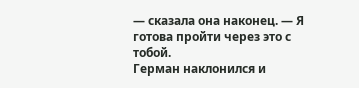— сказала она наконец. — Я готова пройти через это с тобой.
Герман наклонился и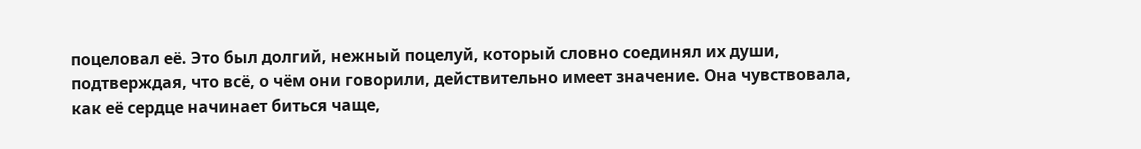поцеловал её. Это был долгий, нежный поцелуй, который словно соединял их души, подтверждая, что всё, о чём они говорили, действительно имеет значение. Она чувствовала, как её сердце начинает биться чаще,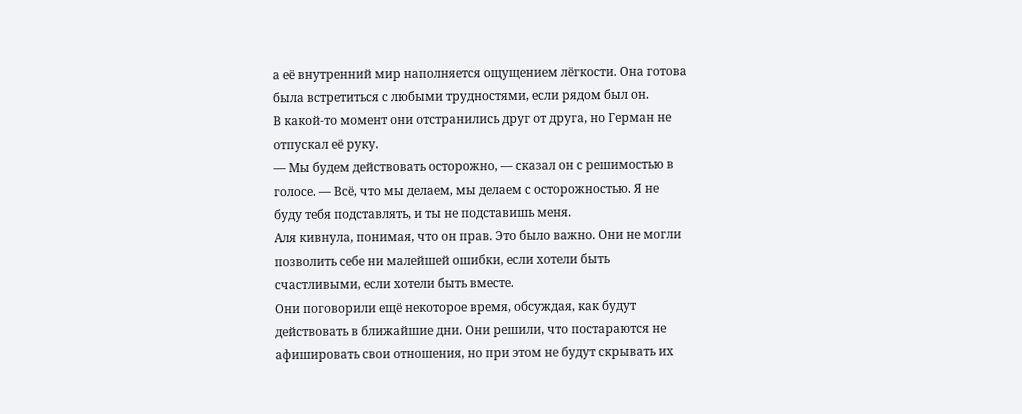а её внутренний мир наполняется ощущением лёгкости. Она готова была встретиться с любыми трудностями, если рядом был он.
В какой-то момент они отстранились друг от друга, но Герман не отпускал её руку.
— Мы будем действовать осторожно, — сказал он с решимостью в голосе. — Всё, что мы делаем, мы делаем с осторожностью. Я не буду тебя подставлять, и ты не подставишь меня.
Аля кивнула, понимая, что он прав. Это было важно. Они не могли позволить себе ни малейшей ошибки, если хотели быть счастливыми, если хотели быть вместе.
Они поговорили ещё некоторое время, обсуждая, как будут действовать в ближайшие дни. Они решили, что постараются не афишировать свои отношения, но при этом не будут скрывать их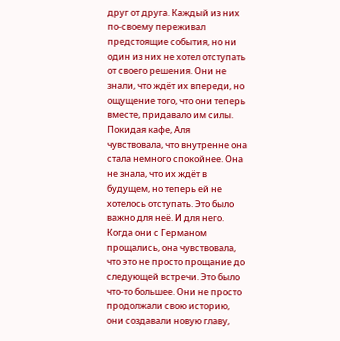друг от друга. Каждый из них по-своему переживал предстоящие события, но ни один из них не хотел отступать от своего решения. Они не знали, что ждёт их впереди, но ощущение того, что они теперь вместе, придавало им силы.
Покидая кафе, Аля чувствовала, что внутренне она стала немного спокойнее. Она не знала, что их ждёт в будущем, но теперь ей не хотелось отступать. Это было важно для неё. И для него.
Когда они с Германом прощались, она чувствовала, что это не просто прощание до следующей встречи. Это было что-то большее. Они не просто продолжали свою историю, они создавали новую главу,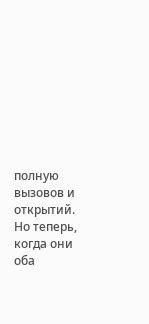полную вызовов и открытий. Но теперь, когда они оба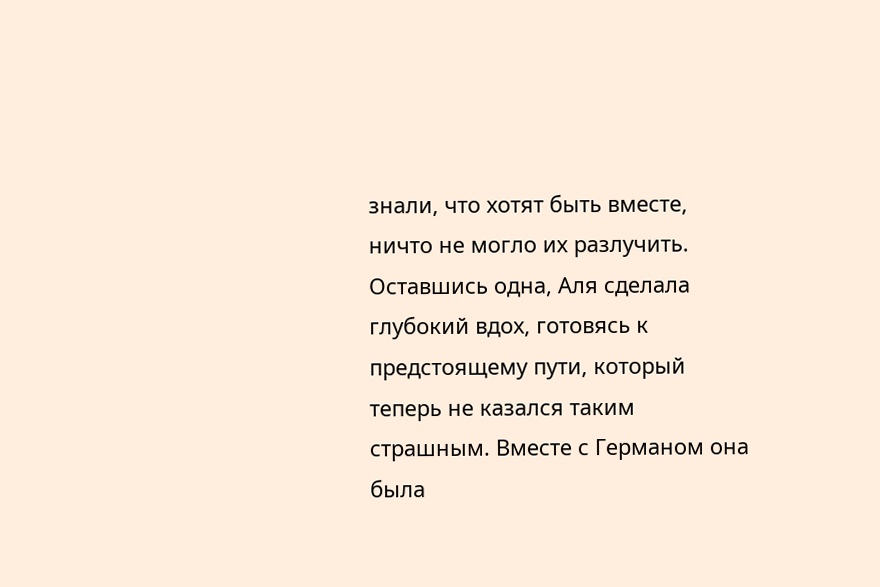знали, что хотят быть вместе, ничто не могло их разлучить.
Оставшись одна, Аля сделала глубокий вдох, готовясь к предстоящему пути, который теперь не казался таким страшным. Вместе с Германом она была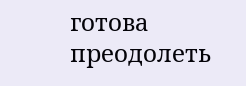готова преодолеть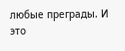любые преграды. И это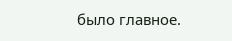было главное.